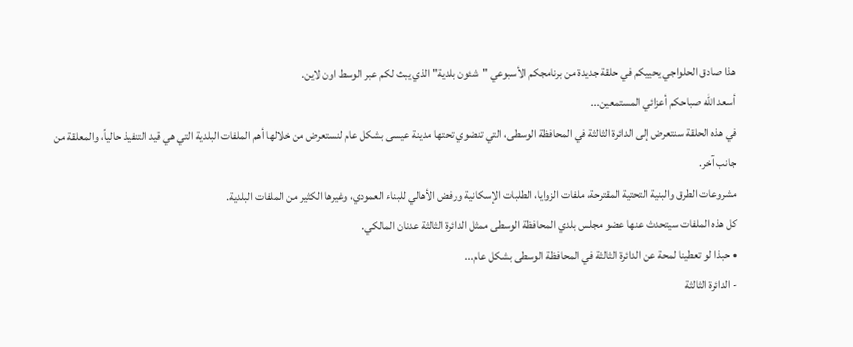هذا صادق الحلواجي يحييكم في حلقة جديدة من برنامجكم الأسبوعي "شئون بلدية" الذي يبث لكم عبر الوسط اون لاين.
أسعد الله صباحكم أعزائي المستمعين...
في هذه الحلقة سنتعرض إلى الدائرة الثالثة في المحافظة الوسطى، التي تنضوي تحتها مدينة عيسى بشكل عام لنستعرض من خلالها أهم الملفات البلدية التي هي قيد التنفيذ حالياً، والمعلقة من جانب آخر.
مشروعات الطرق والبنية التحتية المقترحة، ملفات الزوايا، الطلبات الإسكانية ورفض الأهالي للبناء العمودي، وغيرها الكثير من الملفات البلدية.
كل هذه الملفات سيتحدث عنها عضو مجلس بلدي المحافظة الوسطى ممثل الدائرة الثالثة عدنان المالكي.
• حبذا لو تعطينا لمحة عن الدائرة الثالثة في المحافظة الوسطى بشكل عام...
- الدائرة الثالثة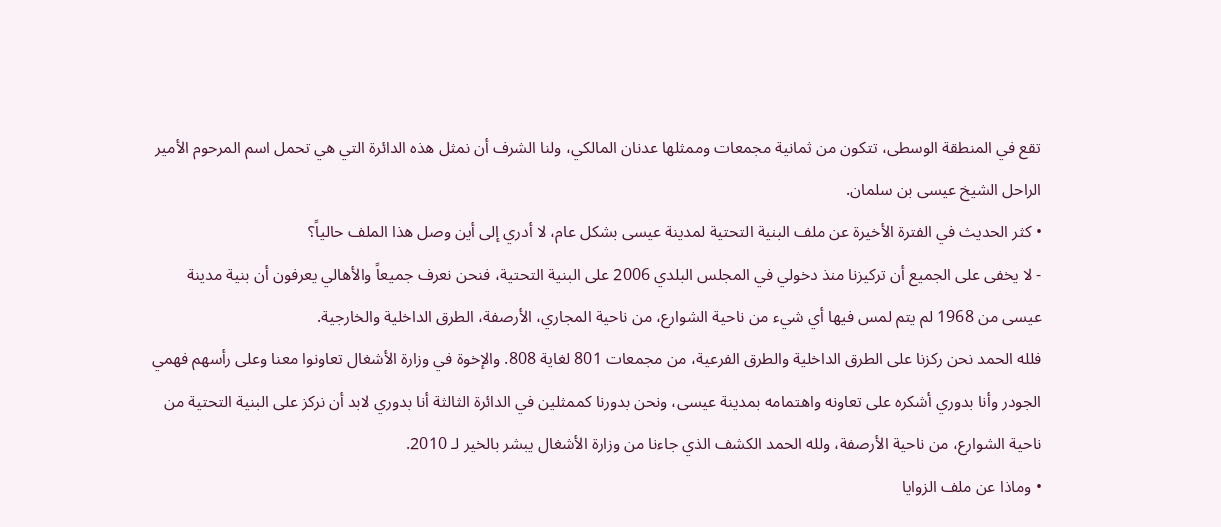تقع في المنطقة الوسطى، تتكون من ثمانية مجمعات وممثلها عدنان المالكي، ولنا الشرف أن نمثل هذه الدائرة التي هي تحمل اسم المرحوم الأمير الراحل الشيخ عيسى بن سلمان.
• كثر الحديث في الفترة الأخيرة عن ملف البنية التحتية لمدينة عيسى بشكل عام، لا أدري إلى أين وصل هذا الملف حالياً؟
- لا يخفى على الجميع أن تركيزنا منذ دخولي في المجلس البلدي 2006 على البنية التحتية، فنحن نعرف جميعاً والأهالي يعرفون أن بنية مدينة عيسى من 1968 لم يتم لمس فيها أي شيء من ناحية الشوارع، من ناحية المجاري، الأرصفة، الطرق الداخلية والخارجية.
فلله الحمد نحن ركزنا على الطرق الداخلية والطرق الفرعية، من مجمعات 801 لغاية 808. والإخوة في وزارة الأشغال تعاونوا معنا وعلى رأسهم فهمي الجودر وأنا بدوري أشكره على تعاونه واهتمامه بمدينة عيسى، ونحن بدورنا كممثلين في الدائرة الثالثة أنا بدوري لابد أن نركز على البنية التحتية من ناحية الشوارع، من ناحية الأرصفة، ولله الحمد الكشف الذي جاءنا من وزارة الأشغال يبشر بالخير لـ 2010.
• وماذا عن ملف الزوايا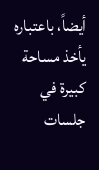أيضاً، باعتباره يأخذ مساحة كبيرة في جلسات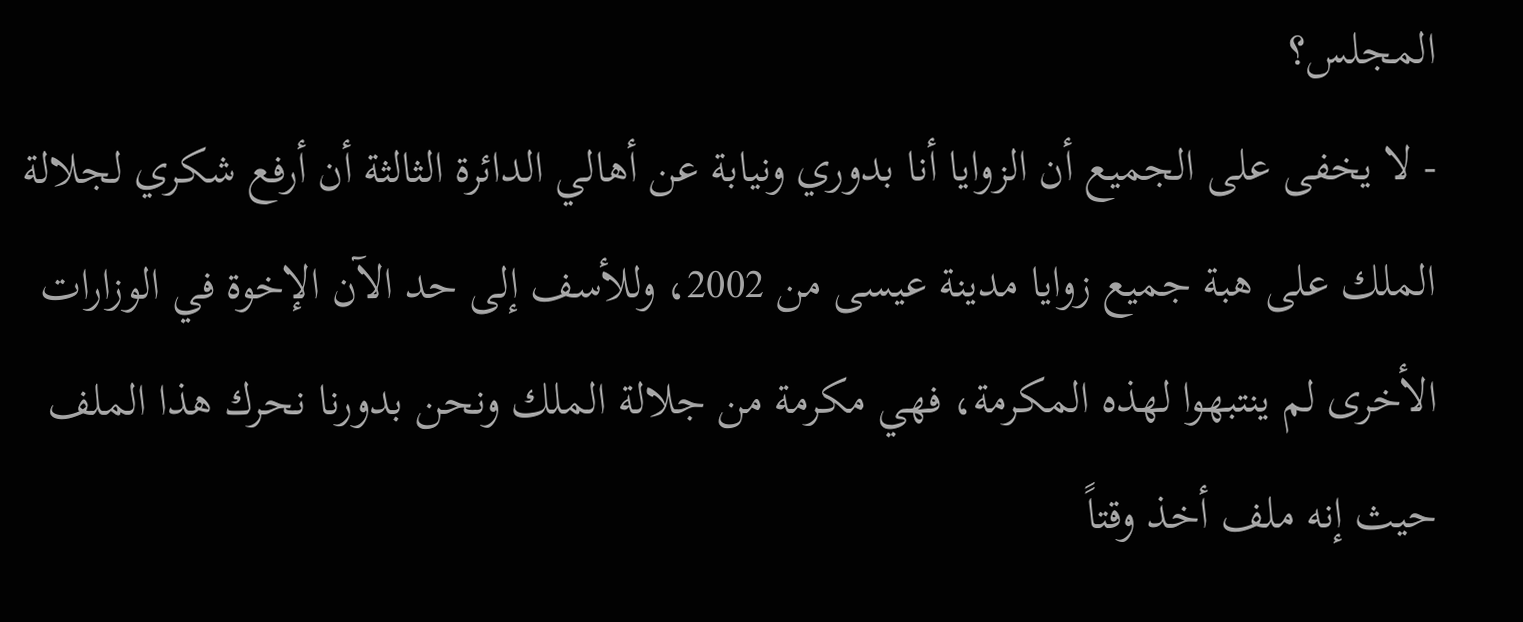المجلس؟
- لا يخفى على الجميع أن الزوايا أنا بدوري ونيابة عن أهالي الدائرة الثالثة أن أرفع شكري لجلالة الملك على هبة جميع زوايا مدينة عيسى من 2002، وللأسف إلى حد الآن الإخوة في الوزارات الأخرى لم ينتبهوا لهذه المكرمة، فهي مكرمة من جلالة الملك ونحن بدورنا نحرك هذا الملف حيث إنه ملف أخذ وقتاً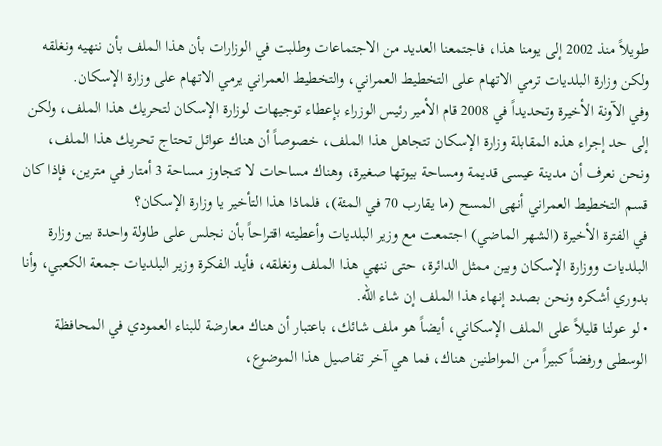طويلاً منذ 2002 إلى يومنا هذا، فاجتمعنا العديد من الاجتماعات وطلبت في الوزارات بأن هذا الملف بأن ننهيه ونغلقه ولكن وزارة البلديات ترمي الاتهام على التخطيط العمراني، والتخطيط العمراني يرمي الاتهام على وزارة الإسكان.
وفي الآونة الأخيرة وتحديداً في 2008 قام الأمير رئيس الوزراء بإعطاء توجيهات لوزارة الإسكان لتحريك هذا الملف، ولكن إلى حد إجراء هذه المقابلة وزارة الإسكان تتجاهل هذا الملف، خصوصاً أن هناك عوائل تحتاج تحريك هذا الملف، ونحن نعرف أن مدينة عيسى قديمة ومساحة بيوتها صغيرة، وهناك مساحات لا تتجاوز مساحة 3 أمتار في مترين، فإذا كان قسم التخطيط العمراني أنهى المسح (ما يقارب 70 في المئة)، فلماذا هذا التأخير يا وزارة الإسكان؟
في الفترة الأخيرة (الشهر الماضي) اجتمعت مع وزير البلديات وأعطيته اقتراحاً بأن نجلس على طاولة واحدة بين وزارة البلديات ووزارة الإسكان وبين ممثل الدائرة، حتى ننهي هذا الملف ونغلقه، فأيد الفكرة وزير البلديات جمعة الكعبي، وأنا بدوري أشكره ونحن بصدد إنهاء هذا الملف إن شاء الله.
• لو عولنا قليلاً على الملف الإسكاني، أيضاً هو ملف شائك، باعتبار أن هناك معارضة للبناء العمودي في المحافظة الوسطى ورفضاً كبيراً من المواطنين هناك، فما هي آخر تفاصيل هذا الموضوع،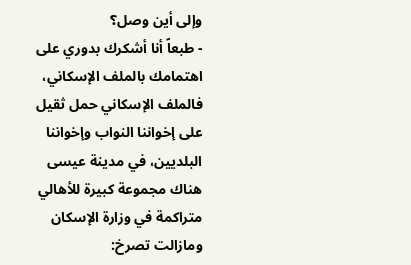وإلى أين وصل؟
- طبعاً أنا أشكرك بدوري على اهتمامك بالملف الإسكاني، فالملف الإسكاني حمل ثقيل على إخواننا النواب وإخواننا البلديين، في مدينة عيسى هناك مجموعة كبيرة للأهالي متراكمة في وزارة الإسكان ومازالت تصرخ: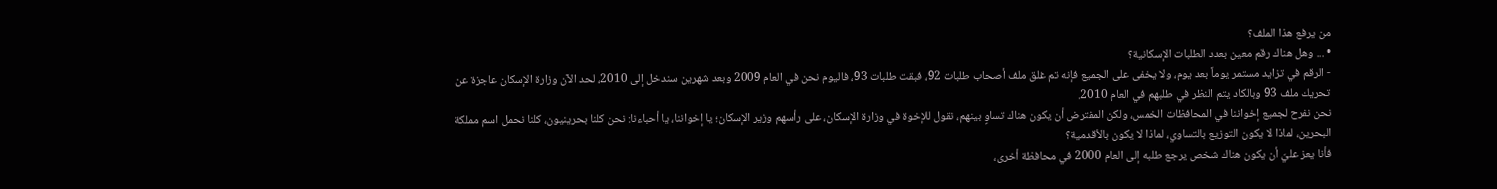من يرفع هذا الملف؟
• ... وهل هناك رقم معين بعدد الطلبات الإسكانية؟
- الرقم في تزايد مستمر يوماً بعد يوم، ولا يخفى على الجميع فإنه تم غلق ملف أصحاب طلبات 92، فبقت طلبات 93، فاليوم نحن في العام 2009 وبعد شهرين سندخل إلى 2010، لحد الآن وزارة الإسكان عاجزة عن تحريك ملف 93 وبالكاد يتم النظر في طلبهم في العام 2010.
نحن نفرح لجميع إخواننا في المحافظات الخمس، ولكن المفترض أن يكون هناك تساوٍ بينهم، نقول للإخوة في وزارة الإسكان، على رأسهم وزير الإسكان؛ يا إخواننا، يا أحباءنا: نحن كلنا بحرينيون، كلنا نحمل اسم مملكة البحرين، لماذا لا يكون التوزيع بالتساوي، لماذا لا يكون بالأقدمية؟
فأنا يعز عليّ أن يكون هناك شخص يرجع طلبه إلى العام 2000 في محافظة أخرى،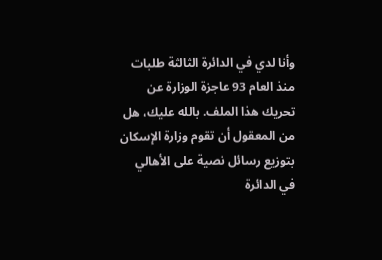وأنا لدي في الدائرة الثالثة طلبات منذ العام 93 عاجزة الوزارة عن تحريك هذا الملف. بالله عليك، هل من المعقول أن تقوم وزارة الإسكان بتوزيع رسائل نصية على الأهالي في الدائرة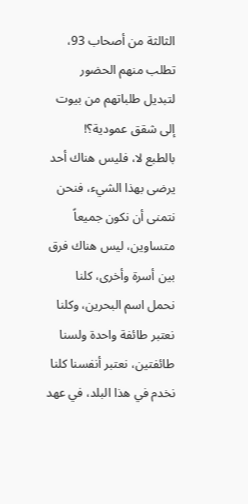الثالثة من أصحاب 93، تطلب منهم الحضور لتبديل طلباتهم من بيوت إلى شقق عمودية؟!
بالطبع لا، فليس هناك أحد يرضى بهذا الشيء، فنحن نتمنى أن نكون جميعاً متساوين، ليس هناك فرق بين أسرة وأخرى، كلنا نحمل اسم البحرين، وكلنا نعتبر طائفة واحدة ولسنا طائفتين، نعتبر أنفسنا كلنا نخدم في هذا البلد، في عهد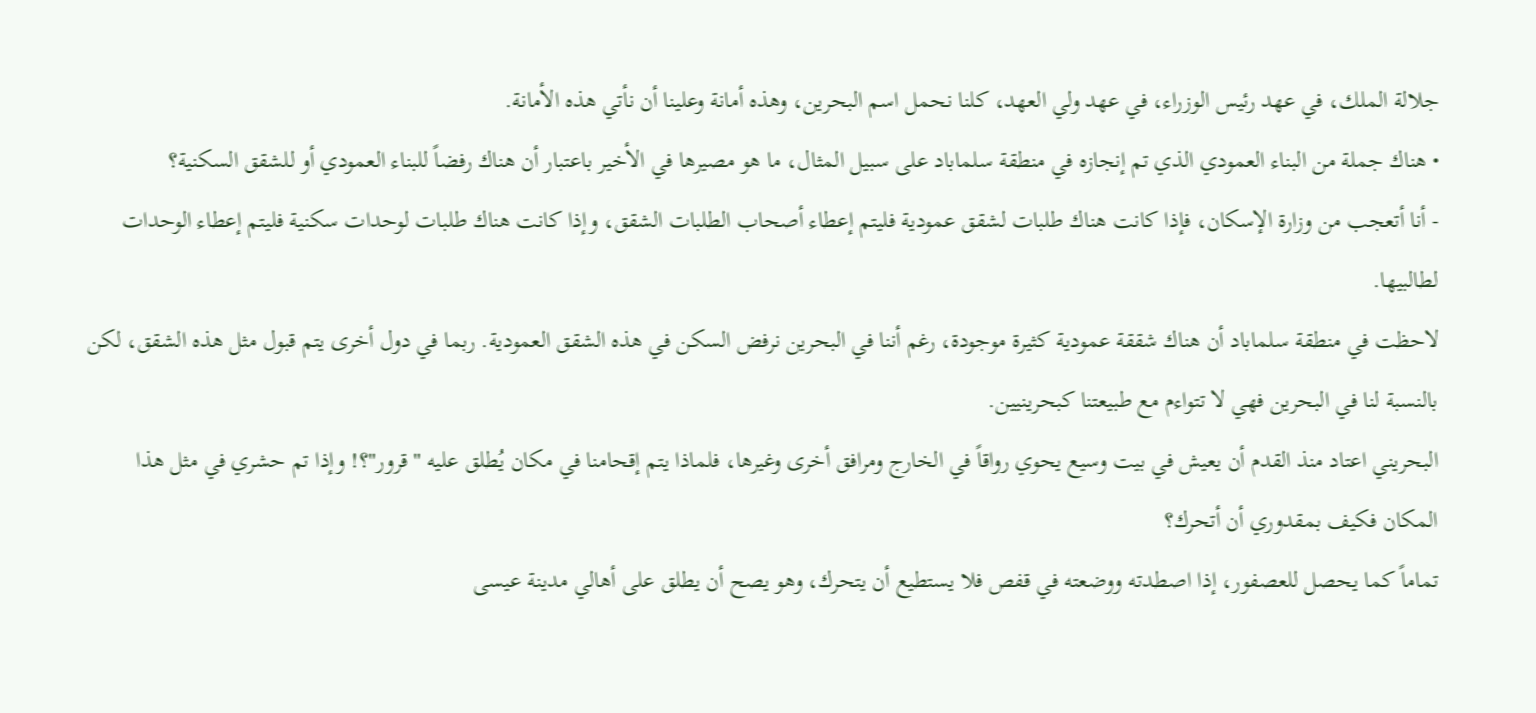جلالة الملك، في عهد رئيس الوزراء، في عهد ولي العهد، كلنا نحمل اسم البحرين، وهذه أمانة وعلينا أن نأتي هذه الأمانة.
• هناك جملة من البناء العمودي الذي تم إنجازه في منطقة سلماباد على سبيل المثال، ما هو مصيرها في الأخير باعتبار أن هناك رفضاً للبناء العمودي أو للشقق السكنية؟
- أنا أتعجب من وزارة الإسكان، فإذا كانت هناك طلبات لشقق عمودية فليتم إعطاء أصحاب الطلبات الشقق، وإذا كانت هناك طلبات لوحدات سكنية فليتم إعطاء الوحدات لطالبيها.
لاحظت في منطقة سلماباد أن هناك شققة عمودية كثيرة موجودة، رغم أننا في البحرين نرفض السكن في هذه الشقق العمودية. ربما في دول أخرى يتم قبول مثل هذه الشقق، لكن بالنسبة لنا في البحرين فهي لا تتواءم مع طبيعتنا كبحرينيين.
البحريني اعتاد منذ القدم أن يعيش في بيت وسيع يحوي رواقاً في الخارج ومرافق أخرى وغيرها، فلماذا يتم إقحامنا في مكان يُطلق عليه "قرور"؟! وإذا تم حشري في مثل هذا المكان فكيف بمقدوري أن أتحرك؟
تماماً كما يحصل للعصفور، إذا اصطدته ووضعته في قفص فلا يستطيع أن يتحرك، وهو يصح أن يطلق على أهالي مدينة عيسى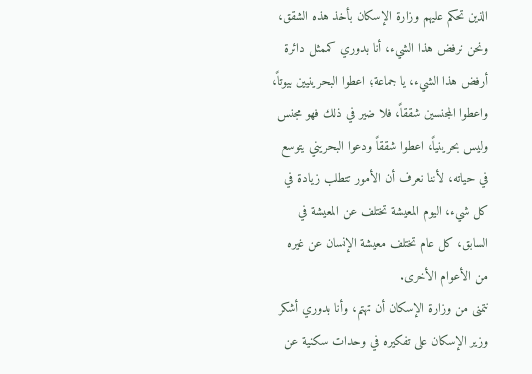الذين تحكم عليهم وزارة الإسكان بأخذ هذه الشقق، ونحن نرفض هذا الشيء، أنا بدوري كممثل دائرة أرفض هذا الشيء، يا جماعة؛ اعطوا البحرينيين بيوتاً، واعطوا المجنسين شققاً، فلا ضير في ذلك فهو مجنس وليس بحرينياً، اعطوا شققاً ودعوا البحريني يتوسع في حياته، لأننا نعرف أن الأمور تتطلب زيادة في كل شيء، اليوم المعيشة تختلف عن المعيشة في السابق، كل عام تختلف معيشة الإنسان عن غيره من الأعوام الأخرى.
نتمنى من وزارة الإسكان أن تهتم، وأنا بدوري أشكر وزير الإسكان على تفكيره في وحدات سكنية عن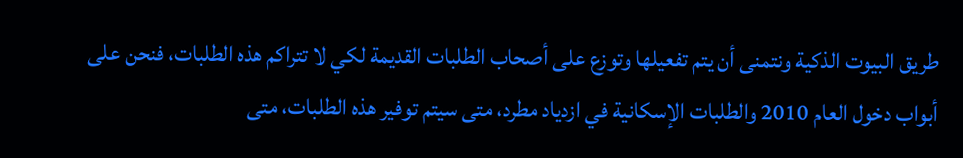طريق البيوت الذكية ونتمنى أن يتم تفعيلها وتوزع على أصحاب الطلبات القديمة لكي لا تتراكم هذه الطلبات، فنحن على أبواب دخول العام 2010 والطلبات الإسكانية في ازدياد مطرد، متى سيتم توفير هذه الطلبات، متى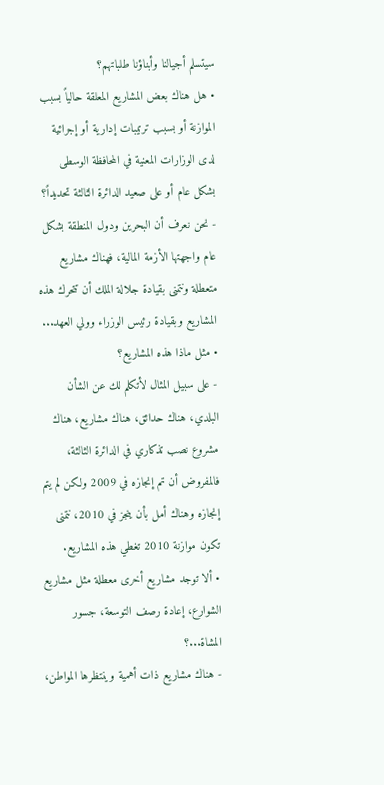سيتسلم أجيالنا وأبناؤنا طلباتهم؟
• هل هناك بعض المشاريع المعلقة حالياً بسبب الموازنة أو بسبب ترتيبات إدارية أو إجرائية لدى الوزارات المعنية في المحافظة الوسطى بشكل عام أو على صعيد الدائرة الثالثة تحديداً؟
- نحن نعرف أن البحرين ودول المنطقة بشكل عام واجهتها الأزمة المالية، فهناك مشاريع متعطلة ونتمنى بقيادة جلالة الملك أن تتحرك هذه المشاريع وبقيادة رئيس الوزراء وولي العهد...
• مثل ماذا هذه المشاريع؟
- على سبيل المثال لأتكلم لك عن الشأن البلدي، هناك حدائق، هناك مشاريع، هناك مشروع نصب تذكاري في الدائرة الثالثة، فالمفروض أن تم إنجازه في 2009 ولكن لم يتم إنجازه وهناك أمل بأن ينجز في 2010، نتمنى تكون موازنة 2010 تغطي هذه المشاريع.
• ألا توجد مشاريع أخرى معطلة مثل مشاريع الشوارع، إعادة رصف التوسعة، جسور المشاة...؟
- هناك مشاريع ذات أهمية وينتظرها المواطن،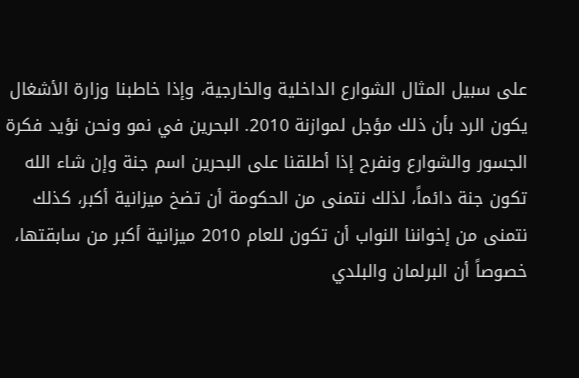على سبيل المثال الشوارع الداخلية والخارجية، وإذا خاطبنا وزارة الأشغال يكون الرد بأن ذلك مؤجل لموازنة 2010. البحرين في نمو ونحن نؤيد فكرة الجسور والشوارع ونفرح إذا أطلقنا على البحرين اسم جنة وإن شاء الله تكون جنة دائماً، لذلك نتمنى من الحكومة أن تضخ ميزانية أكبر، كذلك نتمنى من إخواننا النواب أن تكون للعام 2010 ميزانية أكبر من سابقتها، خصوصاً أن البرلمان والبلدي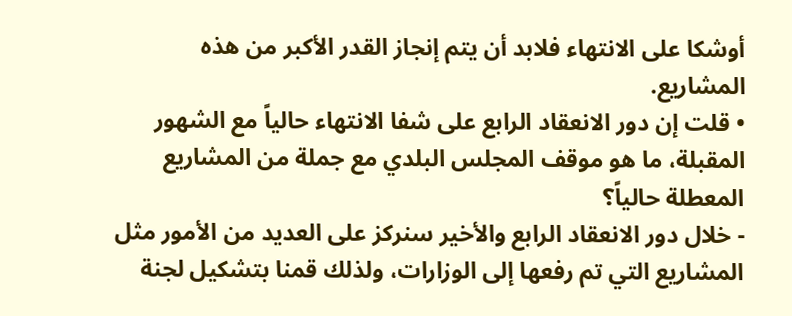أوشكا على الانتهاء فلابد أن يتم إنجاز القدر الأكبر من هذه المشاريع.
• قلت إن دور الانعقاد الرابع على شفا الانتهاء حالياً مع الشهور المقبلة، ما هو موقف المجلس البلدي مع جملة من المشاريع المعطلة حالياً؟
- خلال دور الانعقاد الرابع والأخير سنركز على العديد من الأمور مثل المشاريع التي تم رفعها إلى الوزارات، ولذلك قمنا بتشكيل لجنة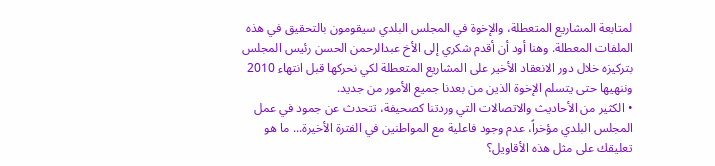لمتابعة المشاريع المتعطلة، والإخوة في المجلس البلدي سيقومون بالتحقيق في هذه الملفات المعطلة. وهنا أود أن أقدم شكري إلى الأخ عبدالرحمن الحسن رئيس المجلس بتركيزه خلال دور الانعقاد الأخير على المشاريع المتعطلة لكي نحركها قبل انتهاء 2010 وننهيها حتى يتسلم الإخوة الذين من بعدنا جميع الأمور من جديد.
• الكثير من الأحاديث والاتصالات التي وردتنا كصحيفة، تتحدث عن جمود في عمل المجلس البلدي مؤخراً، عدم وجود فاعلية مع المواطنين في الفترة الأخيرة... ما هو تعليقك على مثل هذه الأقاويل؟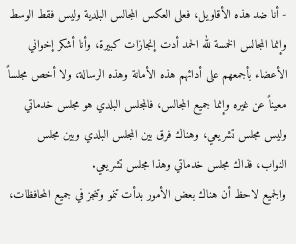- أنا ضد هذه الأقاويل، فعلى العكس المجالس البلدية وليس فقط الوسط وإنما المجالس الخمسة لله الحمد أدت إنجازات كبيرة، وأنا أشكر إخواني الأعضاء بأجمعهم على أدائهم هذه الأمانة وهذه الرسالة، ولا أخص مجلساً معيناً عن غيره وإنما جميع المجالس، فالمجلس البلدي هو مجلس خدماتي وليس مجلس تشريعي، وهناك فرق بين المجلس البلدي وبين مجلس النواب، فذاك مجلس خدماتي وهذا مجلس تشريعي.
والجميع لاحظ أن هناك بعض الأمور بدأت تنمو وتنجز في جميع المحافظات،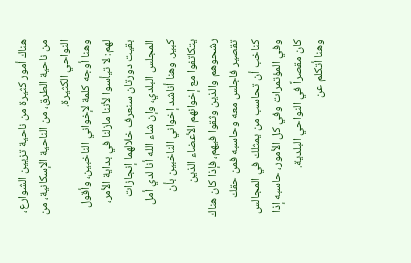هناك أمور كثيرة من ناحية تزيين الشوارع، من ناحية الطرق، من الناحية الإسكانية، من النواحي الكثيرة.
وهنا أوجه كلمة لإخواني الناخبين، وأقول لهم: لا تيأسوا لأننا مازلنا في بداية الأمر، بقيت دورتان سنعرف خلالهما إنجازات المجلس البلدي، وإن شاء الله أنا لدي أمل كبير. وهنا أناشد إخواني الناخبين بأن يتكاتفوا مع إخوانهم الأعضاء الذين رشحوهم والذين وثقوا فيهم، فإذا كان هناك تقصير فاجلس معه وحاسبه فمن حقك كناخب أن تحاسب من يمثلك في المجالس وفي المؤتمرات وفي كل الأمور، حاسبه إذا كان مقصراً في النواحي البلدية.
وهنا أتكلم عن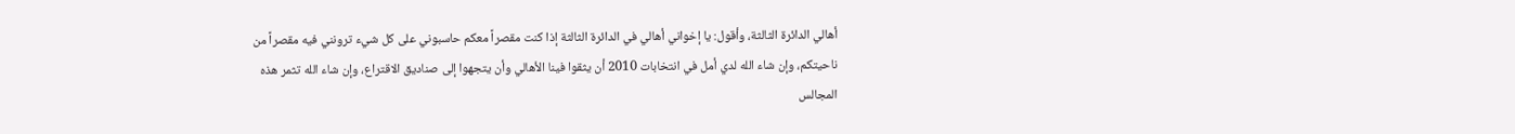أهالي الدائرة الثالثة، وأقول: يا إخواني أهالي في الدائرة الثالثة إذا كنت مقصراً معكم حاسبوني على كل شيء ترونني فيه مقصراً من ناحيتكم، وإن شاء الله لدي أمل في انتخابات 2010 أن يثقوا فينا الأهالي وأن يتجهوا إلى صناديق الاقتراع، وإن شاء الله تثمر هذه المجالس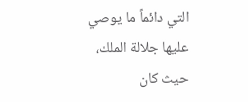التي دائماً ما يوصي عليها جلالة الملك، حيث كان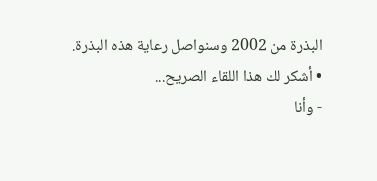البذرة من 2002 وسنواصل رعاية هذه البذرة.
• أشكر لك هذا اللقاء الصريح...
- وأنا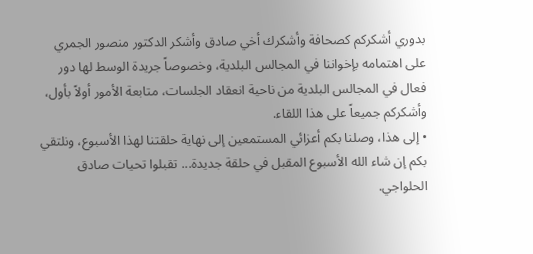بدوري أشكركم كصحافة وأشكرك أخي صادق وأشكر الدكتور منصور الجمري على اهتمامه بإخواننا في المجالس البلدية، وخصوصاً جريدة الوسط لها دور فعال في المجالس البلدية من ناحية انعقاد الجلسات، متابعة الأمور أولاً بأول، وأشكركم جميعاً على هذا اللقاء.
• إلى هذا، وصلنا بكم أعزائي المستمعين إلى نهاية حلقتنا لهذا الأسبوع، ونلتقي بكم إن شاء الله الأسبوع المقبل في حلقة جديدة... تقبلوا تحيات صادق الحلواجي.